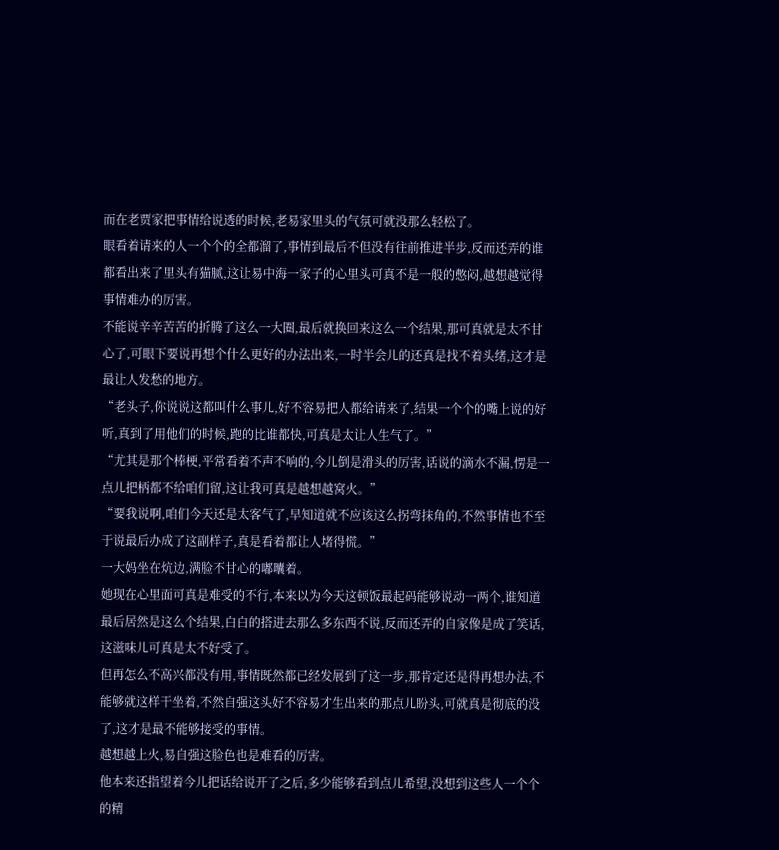而在老贾家把事情给说透的时候,老易家里头的气氛可就没那么轻松了。
眼看着请来的人一个个的全都溜了,事情到最后不但没有往前推进半步,反而还弄的谁都看出来了里头有猫腻,这让易中海一家子的心里头可真不是一般的憋闷,越想越觉得事情难办的厉害。
不能说辛辛苦苦的折腾了这么一大圈,最后就换回来这么一个结果,那可真就是太不甘心了,可眼下要说再想个什么更好的办法出来,一时半会儿的还真是找不着头绪,这才是最让人发愁的地方。
“老头子,你说说这都叫什么事儿,好不容易把人都给请来了,结果一个个的嘴上说的好听,真到了用他们的时候,跑的比谁都快,可真是太让人生气了。”
“尤其是那个棒梗,平常看着不声不响的,今儿倒是滑头的厉害,话说的滴水不漏,愣是一点儿把柄都不给咱们留,这让我可真是越想越窝火。”
“要我说啊,咱们今天还是太客气了,早知道就不应该这么拐弯抹角的,不然事情也不至于说最后办成了这副样子,真是看着都让人堵得慌。”
一大妈坐在炕边,满脸不甘心的嘟囔着。
她现在心里面可真是难受的不行,本来以为今天这顿饭最起码能够说动一两个,谁知道最后居然是这么个结果,白白的搭进去那么多东西不说,反而还弄的自家像是成了笑话,这滋味儿可真是太不好受了。
但再怎么不高兴都没有用,事情既然都已经发展到了这一步,那肯定还是得再想办法,不能够就这样干坐着,不然自强这头好不容易才生出来的那点儿盼头,可就真是彻底的没了,这才是最不能够接受的事情。
越想越上火,易自强这脸色也是难看的厉害。
他本来还指望着今儿把话给说开了之后,多少能够看到点儿希望,没想到这些人一个个的精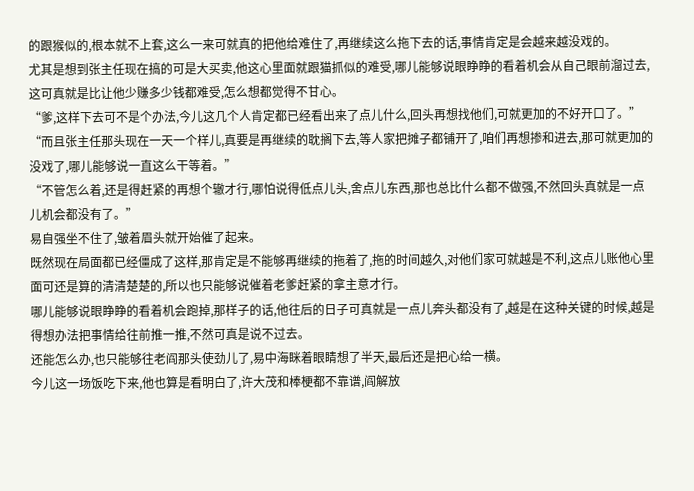的跟猴似的,根本就不上套,这么一来可就真的把他给难住了,再继续这么拖下去的话,事情肯定是会越来越没戏的。
尤其是想到张主任现在搞的可是大买卖,他这心里面就跟猫抓似的难受,哪儿能够说眼睁睁的看着机会从自己眼前溜过去,这可真就是比让他少赚多少钱都难受,怎么想都觉得不甘心。
“爹,这样下去可不是个办法,今儿这几个人肯定都已经看出来了点儿什么,回头再想找他们,可就更加的不好开口了。”
“而且张主任那头现在一天一个样儿,真要是再继续的耽搁下去,等人家把摊子都铺开了,咱们再想掺和进去,那可就更加的没戏了,哪儿能够说一直这么干等着。”
“不管怎么着,还是得赶紧的再想个辙才行,哪怕说得低点儿头,舍点儿东西,那也总比什么都不做强,不然回头真就是一点儿机会都没有了。”
易自强坐不住了,皱着眉头就开始催了起来。
既然现在局面都已经僵成了这样,那肯定是不能够再继续的拖着了,拖的时间越久,对他们家可就越是不利,这点儿账他心里面可还是算的清清楚楚的,所以也只能够说催着老爹赶紧的拿主意才行。
哪儿能够说眼睁睁的看着机会跑掉,那样子的话,他往后的日子可真就是一点儿奔头都没有了,越是在这种关键的时候,越是得想办法把事情给往前推一推,不然可真是说不过去。
还能怎么办,也只能够往老阎那头使劲儿了,易中海眯着眼睛想了半天,最后还是把心给一横。
今儿这一场饭吃下来,他也算是看明白了,许大茂和棒梗都不靠谱,阎解放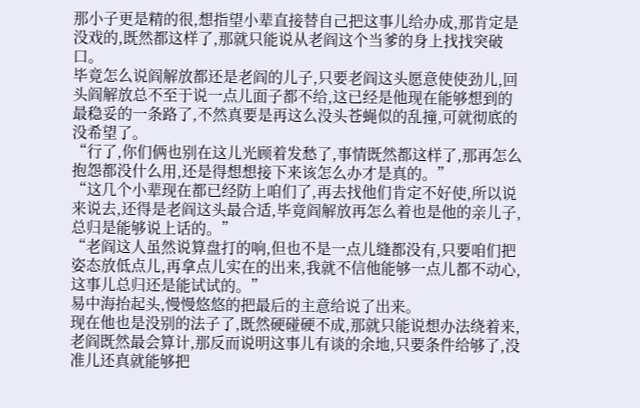那小子更是精的很,想指望小辈直接替自己把这事儿给办成,那肯定是没戏的,既然都这样了,那就只能说从老阎这个当爹的身上找找突破口。
毕竟怎么说阎解放都还是老阎的儿子,只要老阎这头愿意使使劲儿,回头阎解放总不至于说一点儿面子都不给,这已经是他现在能够想到的最稳妥的一条路了,不然真要是再这么没头苍蝇似的乱撞,可就彻底的没希望了。
“行了,你们俩也别在这儿光顾着发愁了,事情既然都这样了,那再怎么抱怨都没什么用,还是得想想接下来该怎么办才是真的。”
“这几个小辈现在都已经防上咱们了,再去找他们肯定不好使,所以说来说去,还得是老阎这头最合适,毕竟阎解放再怎么着也是他的亲儿子,总归是能够说上话的。”
“老阎这人虽然说算盘打的响,但也不是一点儿缝都没有,只要咱们把姿态放低点儿,再拿点儿实在的出来,我就不信他能够一点儿都不动心,这事儿总归还是能试试的。”
易中海抬起头,慢慢悠悠的把最后的主意给说了出来。
现在他也是没别的法子了,既然硬碰硬不成,那就只能说想办法绕着来,老阎既然最会算计,那反而说明这事儿有谈的余地,只要条件给够了,没准儿还真就能够把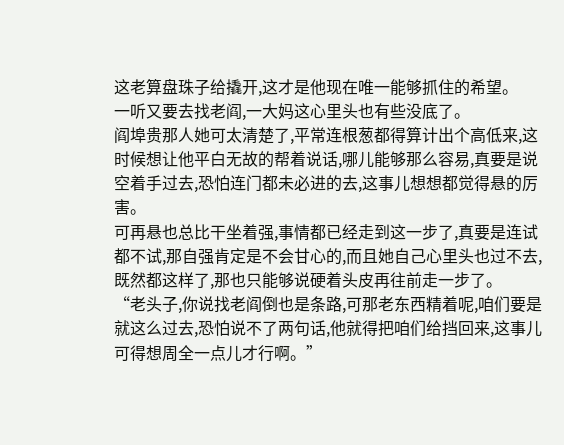这老算盘珠子给撬开,这才是他现在唯一能够抓住的希望。
一听又要去找老阎,一大妈这心里头也有些没底了。
阎埠贵那人她可太清楚了,平常连根葱都得算计出个高低来,这时候想让他平白无故的帮着说话,哪儿能够那么容易,真要是说空着手过去,恐怕连门都未必进的去,这事儿想想都觉得悬的厉害。
可再悬也总比干坐着强,事情都已经走到这一步了,真要是连试都不试,那自强肯定是不会甘心的,而且她自己心里头也过不去,既然都这样了,那也只能够说硬着头皮再往前走一步了。
“老头子,你说找老阎倒也是条路,可那老东西精着呢,咱们要是就这么过去,恐怕说不了两句话,他就得把咱们给挡回来,这事儿可得想周全一点儿才行啊。”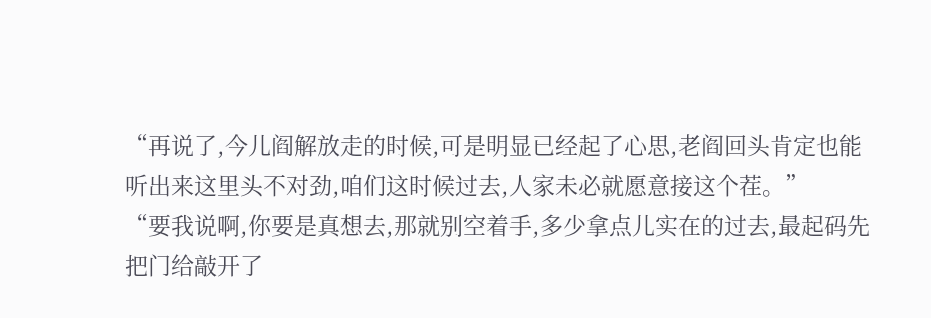“再说了,今儿阎解放走的时候,可是明显已经起了心思,老阎回头肯定也能听出来这里头不对劲,咱们这时候过去,人家未必就愿意接这个茬。”
“要我说啊,你要是真想去,那就别空着手,多少拿点儿实在的过去,最起码先把门给敲开了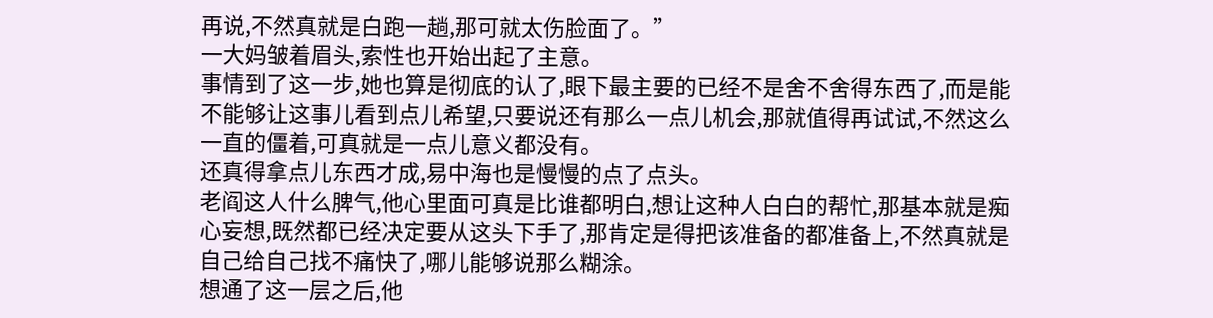再说,不然真就是白跑一趟,那可就太伤脸面了。”
一大妈皱着眉头,索性也开始出起了主意。
事情到了这一步,她也算是彻底的认了,眼下最主要的已经不是舍不舍得东西了,而是能不能够让这事儿看到点儿希望,只要说还有那么一点儿机会,那就值得再试试,不然这么一直的僵着,可真就是一点儿意义都没有。
还真得拿点儿东西才成,易中海也是慢慢的点了点头。
老阎这人什么脾气,他心里面可真是比谁都明白,想让这种人白白的帮忙,那基本就是痴心妄想,既然都已经决定要从这头下手了,那肯定是得把该准备的都准备上,不然真就是自己给自己找不痛快了,哪儿能够说那么糊涂。
想通了这一层之后,他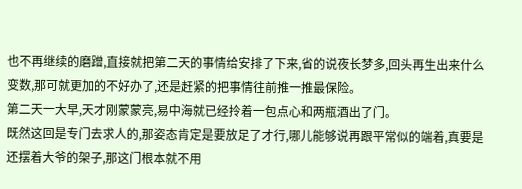也不再继续的磨蹭,直接就把第二天的事情给安排了下来,省的说夜长梦多,回头再生出来什么变数,那可就更加的不好办了,还是赶紧的把事情往前推一推最保险。
第二天一大早,天才刚蒙蒙亮,易中海就已经拎着一包点心和两瓶酒出了门。
既然这回是专门去求人的,那姿态肯定是要放足了才行,哪儿能够说再跟平常似的端着,真要是还摆着大爷的架子,那这门根本就不用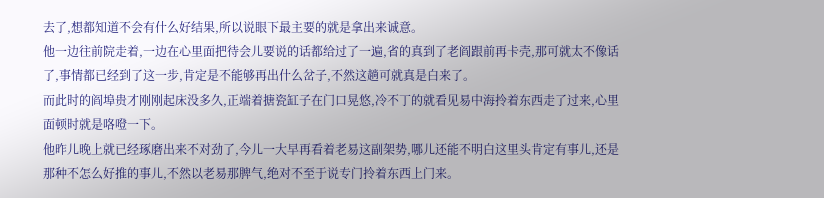去了,想都知道不会有什么好结果,所以说眼下最主要的就是拿出来诚意。
他一边往前院走着,一边在心里面把待会儿要说的话都给过了一遍,省的真到了老阎跟前再卡壳,那可就太不像话了,事情都已经到了这一步,肯定是不能够再出什么岔子,不然这趟可就真是白来了。
而此时的阎埠贵才刚刚起床没多久,正端着搪瓷缸子在门口晃悠,冷不丁的就看见易中海拎着东西走了过来,心里面顿时就是咯噔一下。
他昨儿晚上就已经琢磨出来不对劲了,今儿一大早再看着老易这副架势,哪儿还能不明白这里头肯定有事儿,还是那种不怎么好推的事儿,不然以老易那脾气,绝对不至于说专门拎着东西上门来。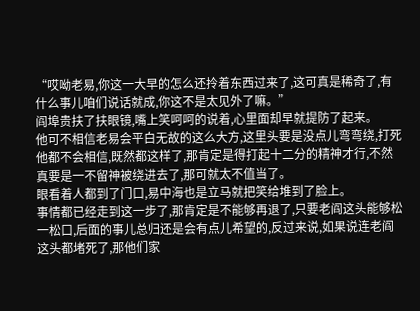“哎呦老易,你这一大早的怎么还拎着东西过来了,这可真是稀奇了,有什么事儿咱们说话就成,你这不是太见外了嘛。”
阎埠贵扶了扶眼镜,嘴上笑呵呵的说着,心里面却早就提防了起来。
他可不相信老易会平白无故的这么大方,这里头要是没点儿弯弯绕,打死他都不会相信,既然都这样了,那肯定是得打起十二分的精神才行,不然真要是一不留神被绕进去了,那可就太不值当了。
眼看着人都到了门口,易中海也是立马就把笑给堆到了脸上。
事情都已经走到这一步了,那肯定是不能够再退了,只要老阎这头能够松一松口,后面的事儿总归还是会有点儿希望的,反过来说,如果说连老阎这头都堵死了,那他们家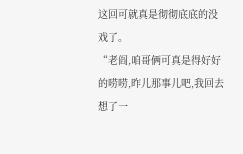这回可就真是彻彻底底的没戏了。
“老阎,咱哥俩可真是得好好的唠唠,昨儿那事儿吧,我回去想了一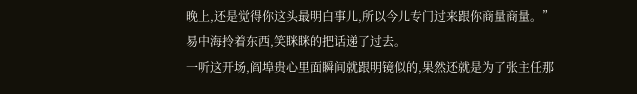晚上,还是觉得你这头最明白事儿,所以今儿专门过来跟你商量商量。”
易中海拎着东西,笑眯眯的把话递了过去。
一听这开场,阎埠贵心里面瞬间就跟明镜似的,果然还就是为了张主任那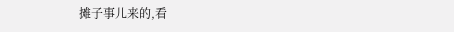摊子事儿来的,看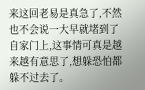来这回老易是真急了,不然也不会说一大早就堵到了自家门上,这事情可真是越来越有意思了,想躲恐怕都躲不过去了。